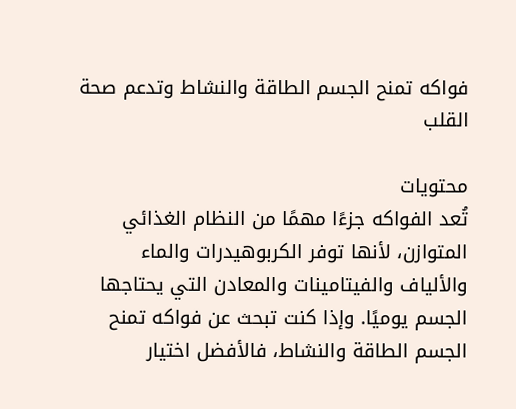فواكه تمنح الجسم الطاقة والنشاط وتدعم صحة القلب

محتويات
تُعد الفواكه جزءًا مهمًا من النظام الغذائي المتوازن، لأنها توفر الكربوهيدرات والماء والألياف والفيتامينات والمعادن التي يحتاجها الجسم يوميًا. وإذا كنت تبحث عن فواكه تمنح الجسم الطاقة والنشاط، فالأفضل اختيار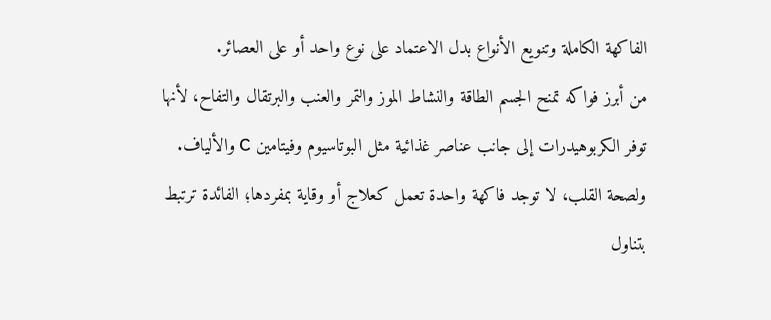الفاكهة الكاملة وتنويع الأنواع بدل الاعتماد على نوع واحد أو على العصائر.
من أبرز فواكه تمنح الجسم الطاقة والنشاط الموز والتمر والعنب والبرتقال والتفاح، لأنها توفر الكربوهيدرات إلى جانب عناصر غذائية مثل البوتاسيوم وفيتامين C والألياف. ولصحة القلب، لا توجد فاكهة واحدة تعمل كعلاج أو وقاية بمفردها؛ الفائدة ترتبط بتناول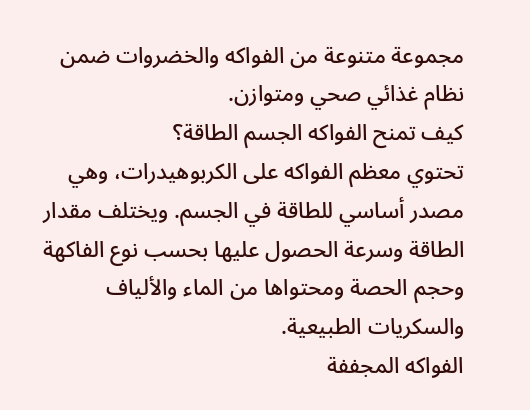مجموعة متنوعة من الفواكه والخضروات ضمن نظام غذائي صحي ومتوازن.
كيف تمنح الفواكه الجسم الطاقة؟
تحتوي معظم الفواكه على الكربوهيدرات، وهي مصدر أساسي للطاقة في الجسم. ويختلف مقدار الطاقة وسرعة الحصول عليها بحسب نوع الفاكهة وحجم الحصة ومحتواها من الماء والألياف والسكريات الطبيعية.
الفواكه المجففة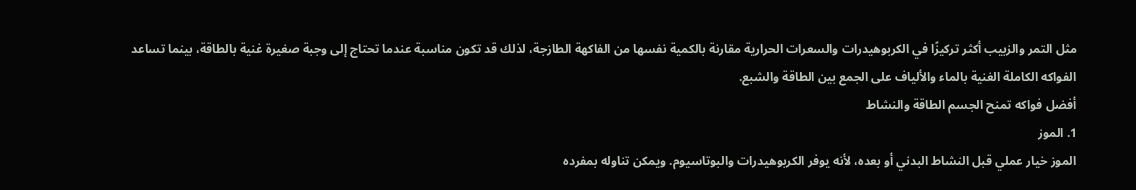مثل التمر والزبيب أكثر تركيزًا في الكربوهيدرات والسعرات الحرارية مقارنة بالكمية نفسها من الفاكهة الطازجة، لذلك قد تكون مناسبة عندما تحتاج إلى وجبة صغيرة غنية بالطاقة، بينما تساعد الفواكه الكاملة الغنية بالماء والألياف على الجمع بين الطاقة والشبع.
أفضل فواكه تمنح الجسم الطاقة والنشاط
1. الموز
الموز خيار عملي قبل النشاط البدني أو بعده، لأنه يوفر الكربوهيدرات والبوتاسيوم. ويمكن تناوله بمفرده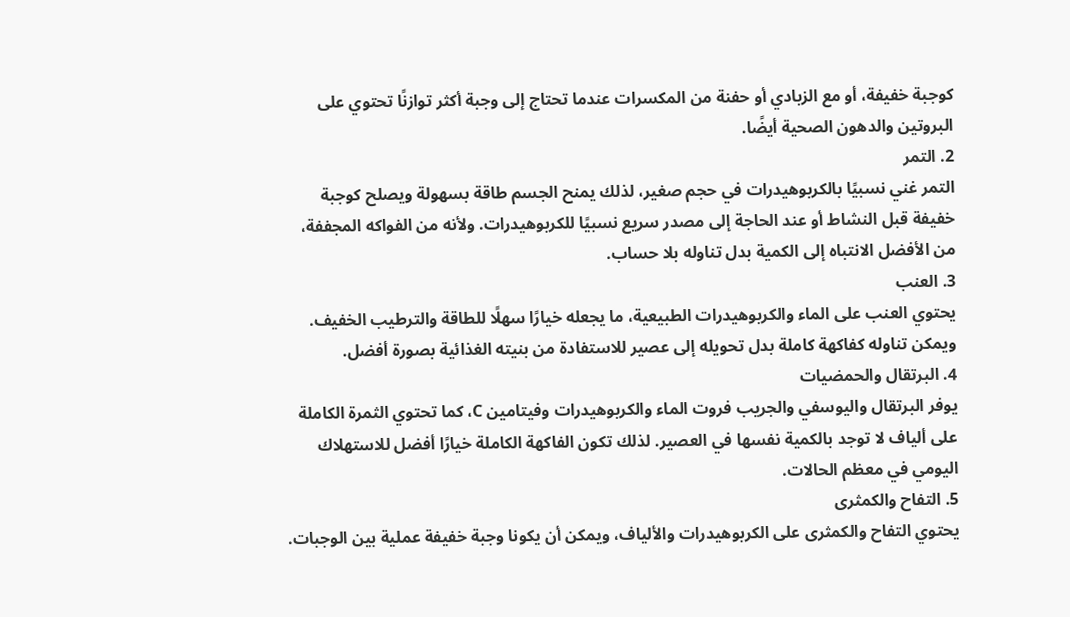كوجبة خفيفة، أو مع الزبادي أو حفنة من المكسرات عندما تحتاج إلى وجبة أكثر توازنًا تحتوي على البروتين والدهون الصحية أيضًا.
2. التمر
التمر غني نسبيًا بالكربوهيدرات في حجم صغير، لذلك يمنح الجسم طاقة بسهولة ويصلح كوجبة خفيفة قبل النشاط أو عند الحاجة إلى مصدر سريع نسبيًا للكربوهيدرات. ولأنه من الفواكه المجففة، من الأفضل الانتباه إلى الكمية بدل تناوله بلا حساب.
3. العنب
يحتوي العنب على الماء والكربوهيدرات الطبيعية، ما يجعله خيارًا سهلًا للطاقة والترطيب الخفيف. ويمكن تناوله كفاكهة كاملة بدل تحويله إلى عصير للاستفادة من بنيته الغذائية بصورة أفضل.
4. البرتقال والحمضيات
يوفر البرتقال واليوسفي والجريب فروت الماء والكربوهيدرات وفيتامين C، كما تحتوي الثمرة الكاملة على ألياف لا توجد بالكمية نفسها في العصير. لذلك تكون الفاكهة الكاملة خيارًا أفضل للاستهلاك اليومي في معظم الحالات.
5. التفاح والكمثرى
يحتوي التفاح والكمثرى على الكربوهيدرات والألياف، ويمكن أن يكونا وجبة خفيفة عملية بين الوجبات.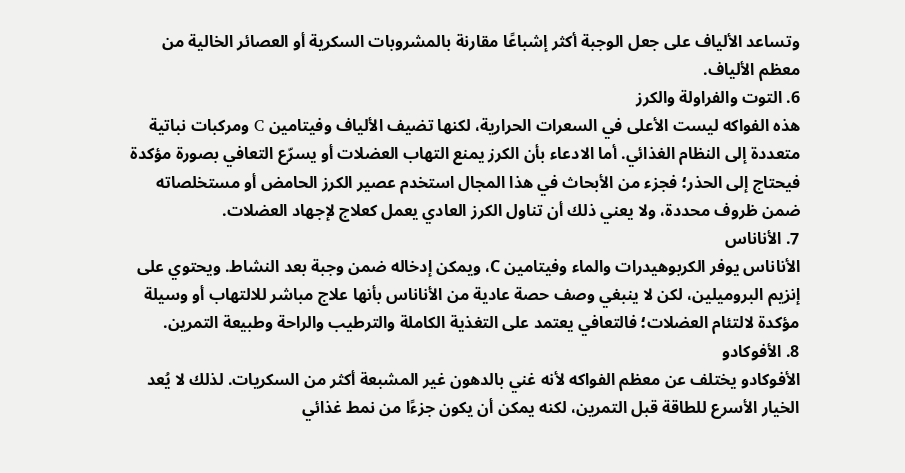وتساعد الألياف على جعل الوجبة أكثر إشباعًا مقارنة بالمشروبات السكرية أو العصائر الخالية من معظم الألياف.
6. التوت والفراولة والكرز
هذه الفواكه ليست الأعلى في السعرات الحرارية، لكنها تضيف الألياف وفيتامين C ومركبات نباتية متعددة إلى النظام الغذائي. أما الادعاء بأن الكرز يمنع التهاب العضلات أو يسرّع التعافي بصورة مؤكدة فيحتاج إلى الحذر؛ فجزء من الأبحاث في هذا المجال استخدم عصير الكرز الحامض أو مستخلصاته ضمن ظروف محددة، ولا يعني ذلك أن تناول الكرز العادي يعمل كعلاج لإجهاد العضلات.
7. الأناناس
الأناناس يوفر الكربوهيدرات والماء وفيتامين C، ويمكن إدخاله ضمن وجبة بعد النشاط. ويحتوي على إنزيم البروميلين، لكن لا ينبغي وصف حصة عادية من الأناناس بأنها علاج مباشر للالتهاب أو وسيلة مؤكدة لالتئام العضلات؛ فالتعافي يعتمد على التغذية الكاملة والترطيب والراحة وطبيعة التمرين.
8. الأفوكادو
الأفوكادو يختلف عن معظم الفواكه لأنه غني بالدهون غير المشبعة أكثر من السكريات. لذلك لا يُعد الخيار الأسرع للطاقة قبل التمرين، لكنه يمكن أن يكون جزءًا من نمط غذائي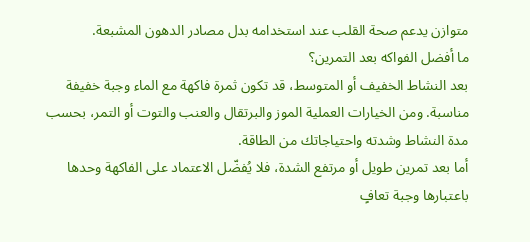متوازن يدعم صحة القلب عند استخدامه بدل مصادر الدهون المشبعة.
ما أفضل الفواكه بعد التمرين؟
بعد النشاط الخفيف أو المتوسط، قد تكون ثمرة فاكهة مع الماء وجبة خفيفة مناسبة. ومن الخيارات العملية الموز والبرتقال والعنب والتوت أو التمر، بحسب مدة النشاط وشدته واحتياجاتك من الطاقة.
أما بعد تمرين طويل أو مرتفع الشدة، فلا يُفضّل الاعتماد على الفاكهة وحدها باعتبارها وجبة تعافٍ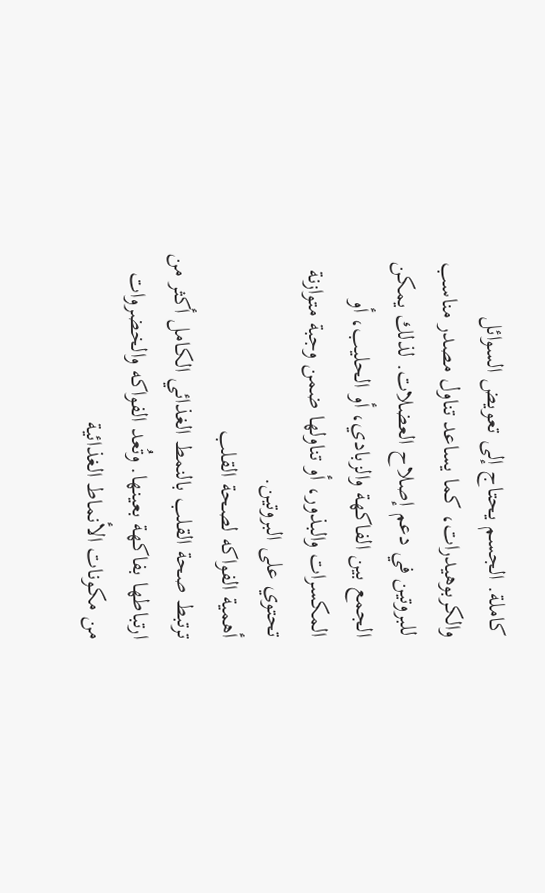كاملة. الجسم يحتاج إلى تعويض السوائل والكربوهيدرات، كما يساعد تناول مصدر مناسب للبروتين في دعم إصلاح العضلات. لذلك يمكن الجمع بين الفاكهة والزبادي، أو الحليب، أو المكسرات والبذور، أو تناولها ضمن وجبة متوازنة تحتوي على البروتين.
أهمية الفواكه لصحة القلب
ترتبط صحة القلب بالنمط الغذائي الكامل أكثر من ارتباطها بفاكهة بعينها. وتُعد الفواكه والخضروات من مكونات الأنماط الغذائية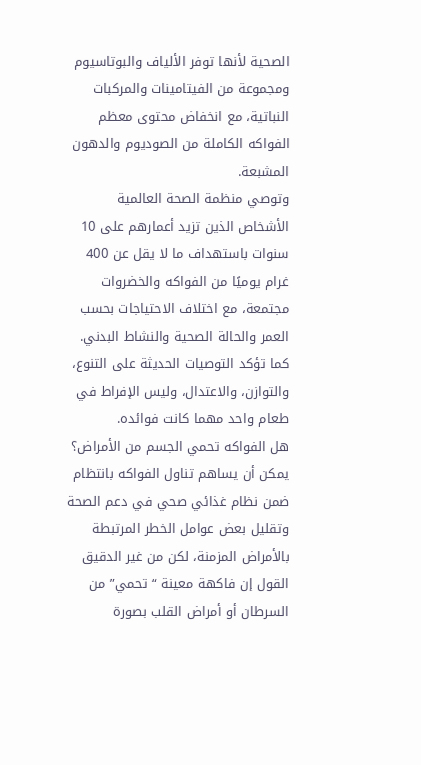الصحية لأنها توفر الألياف والبوتاسيوم ومجموعة من الفيتامينات والمركبات النباتية، مع انخفاض محتوى معظم الفواكه الكاملة من الصوديوم والدهون المشبعة.
وتوصي منظمة الصحة العالمية الأشخاص الذين تزيد أعمارهم على 10 سنوات باستهداف ما لا يقل عن 400 غرام يوميًا من الفواكه والخضروات مجتمعة، مع اختلاف الاحتياجات بحسب العمر والحالة الصحية والنشاط البدني. كما تؤكد التوصيات الحديثة على التنوع، والتوازن، والاعتدال، وليس الإفراط في طعام واحد مهما كانت فوائده.
هل الفواكه تحمي الجسم من الأمراض؟
يمكن أن يساهم تناول الفواكه بانتظام ضمن نظام غذائي صحي في دعم الصحة وتقليل بعض عوامل الخطر المرتبطة بالأمراض المزمنة، لكن من غير الدقيق القول إن فاكهة معينة “تحمي” من السرطان أو أمراض القلب بصورة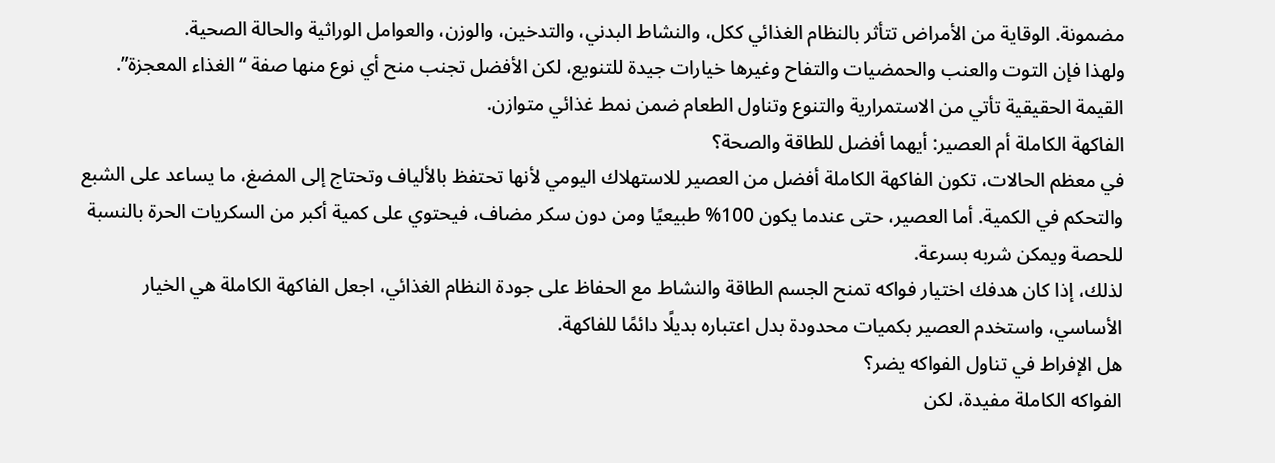مضمونة. الوقاية من الأمراض تتأثر بالنظام الغذائي ككل، والنشاط البدني، والتدخين، والوزن، والعوامل الوراثية والحالة الصحية.
ولهذا فإن التوت والعنب والحمضيات والتفاح وغيرها خيارات جيدة للتنويع، لكن الأفضل تجنب منح أي نوع منها صفة “الغذاء المعجزة”. القيمة الحقيقية تأتي من الاستمرارية والتنوع وتناول الطعام ضمن نمط غذائي متوازن.
الفاكهة الكاملة أم العصير: أيهما أفضل للطاقة والصحة؟
في معظم الحالات، تكون الفاكهة الكاملة أفضل من العصير للاستهلاك اليومي لأنها تحتفظ بالألياف وتحتاج إلى المضغ، ما يساعد على الشبع والتحكم في الكمية. أما العصير، حتى عندما يكون 100% طبيعيًا ومن دون سكر مضاف، فيحتوي على كمية أكبر من السكريات الحرة بالنسبة للحصة ويمكن شربه بسرعة.
لذلك، إذا كان هدفك اختيار فواكه تمنح الجسم الطاقة والنشاط مع الحفاظ على جودة النظام الغذائي، اجعل الفاكهة الكاملة هي الخيار الأساسي، واستخدم العصير بكميات محدودة بدل اعتباره بديلًا دائمًا للفاكهة.
هل الإفراط في تناول الفواكه يضر؟
الفواكه الكاملة مفيدة، لكن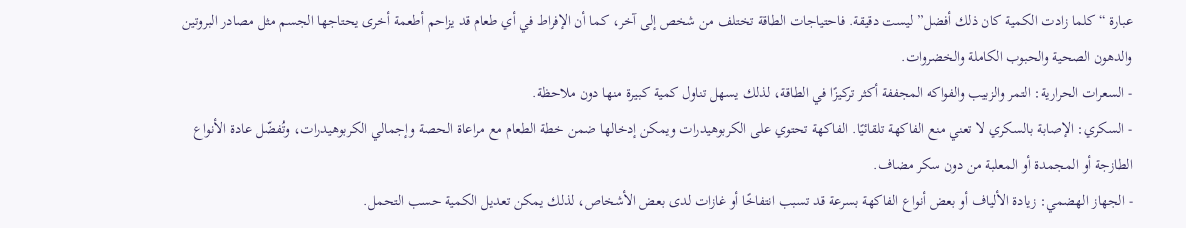عبارة “كلما زادت الكمية كان ذلك أفضل” ليست دقيقة. فاحتياجات الطاقة تختلف من شخص إلى آخر، كما أن الإفراط في أي طعام قد يزاحم أطعمة أخرى يحتاجها الجسم مثل مصادر البروتين والدهون الصحية والحبوب الكاملة والخضروات.
- السعرات الحرارية: التمر والزبيب والفواكه المجففة أكثر تركيزًا في الطاقة، لذلك يسهل تناول كمية كبيرة منها دون ملاحظة.
- السكري: الإصابة بالسكري لا تعني منع الفاكهة تلقائيًا. الفاكهة تحتوي على الكربوهيدرات ويمكن إدخالها ضمن خطة الطعام مع مراعاة الحصة وإجمالي الكربوهيدرات، وتُفضّل عادة الأنواع الطازجة أو المجمدة أو المعلبة من دون سكر مضاف.
- الجهاز الهضمي: زيادة الألياف أو بعض أنواع الفاكهة بسرعة قد تسبب انتفاخًا أو غازات لدى بعض الأشخاص، لذلك يمكن تعديل الكمية حسب التحمل.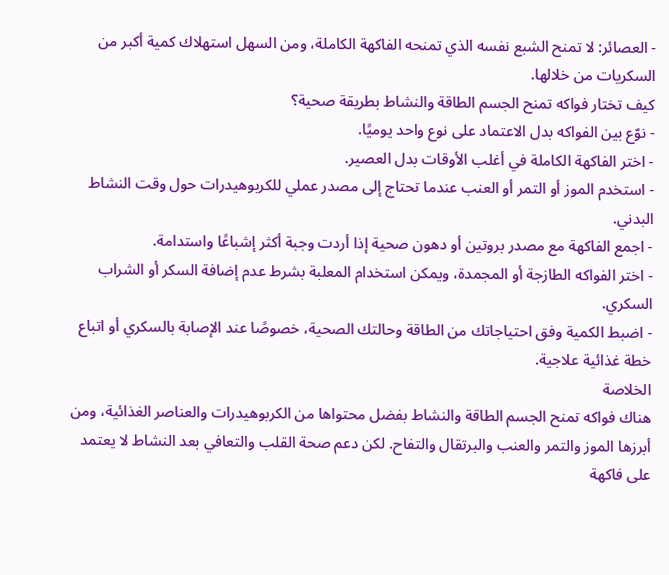- العصائر: لا تمنح الشبع نفسه الذي تمنحه الفاكهة الكاملة، ومن السهل استهلاك كمية أكبر من السكريات من خلالها.
كيف تختار فواكه تمنح الجسم الطاقة والنشاط بطريقة صحية؟
- نوّع بين الفواكه بدل الاعتماد على نوع واحد يوميًا.
- اختر الفاكهة الكاملة في أغلب الأوقات بدل العصير.
- استخدم الموز أو التمر أو العنب عندما تحتاج إلى مصدر عملي للكربوهيدرات حول وقت النشاط البدني.
- اجمع الفاكهة مع مصدر بروتين أو دهون صحية إذا أردت وجبة أكثر إشباعًا واستدامة.
- اختر الفواكه الطازجة أو المجمدة، ويمكن استخدام المعلبة بشرط عدم إضافة السكر أو الشراب السكري.
- اضبط الكمية وفق احتياجاتك من الطاقة وحالتك الصحية، خصوصًا عند الإصابة بالسكري أو اتباع خطة غذائية علاجية.
الخلاصة
هناك فواكه تمنح الجسم الطاقة والنشاط بفضل محتواها من الكربوهيدرات والعناصر الغذائية، ومن أبرزها الموز والتمر والعنب والبرتقال والتفاح. لكن دعم صحة القلب والتعافي بعد النشاط لا يعتمد على فاكهة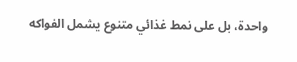واحدة، بل على نمط غذائي متنوع يشمل الفواكه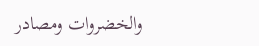والخضروات ومصادر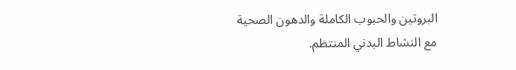البروتين والحبوب الكاملة والدهون الصحية مع النشاط البدني المنتظم.